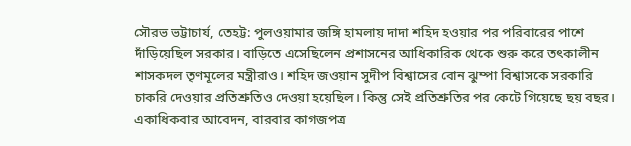সৌরভ ভট্টাচার্য, তেহট্ট: পুলওয়ামার জঙ্গি হামলায় দাদা শহিদ হওয়ার পর পরিবারের পাশে দাঁড়িয়েছিল সরকার। বাড়িতে এসেছিলেন প্রশাসনের আধিকারিক থেকে শুরু করে তৎকালীন শাসকদল তৃণমূলের মন্ত্রীরাও। শহিদ জওয়ান সুদীপ বিশ্বাসের বোন ঝুম্পা বিশ্বাসকে সরকারি চাকরি দেওয়ার প্রতিশ্রুতিও দেওয়া হয়েছিল। কিন্তু সেই প্রতিশ্রুতির পর কেটে গিয়েছে ছয় বছর। একাধিকবার আবেদন, বারবার কাগজপত্র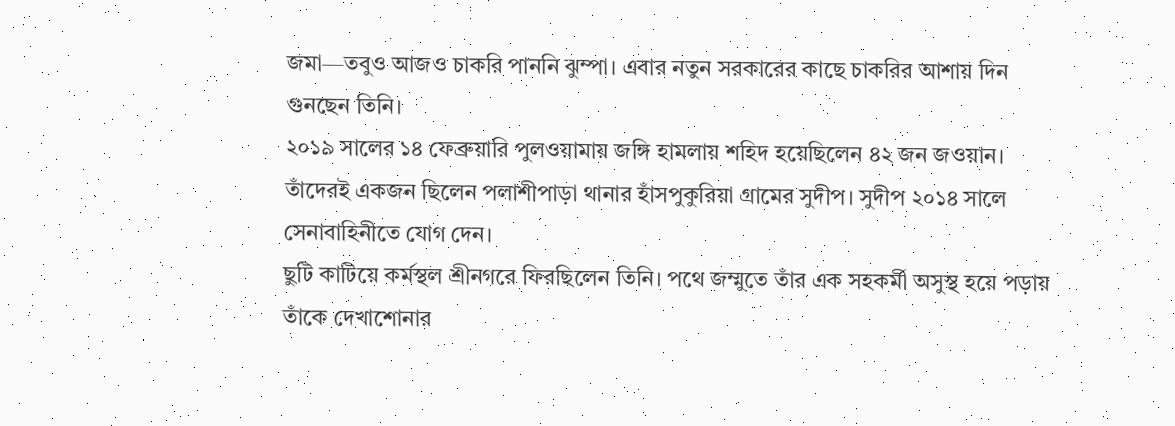জমা—তবুও আজও চাকরি পাননি ঝুম্পা। এবার নতুন সরকারের কাছে চাকরির আশায় দিন গুনছেন তিনি।
২০১৯ সালের ১৪ ফেব্রুয়ারি পুলওয়ামায় জঙ্গি হামলায় শহিদ হয়েছিলেন ৪২ জন জওয়ান। তাঁদেরই একজন ছিলেন পলাশীপাড়া থানার হাঁসপুকুরিয়া গ্রামের সুদীপ। সুদীপ ২০১৪ সালে সেনাবাহিনীতে যোগ দেন।
ছুটি কাটিয়ে কর্মস্থল শ্রীনগরে ফিরছিলেন তিনি। পথে জম্মুতে তাঁর এক সহকর্মী অসুস্থ হয়ে পড়ায় তাঁকে দেখাশোনার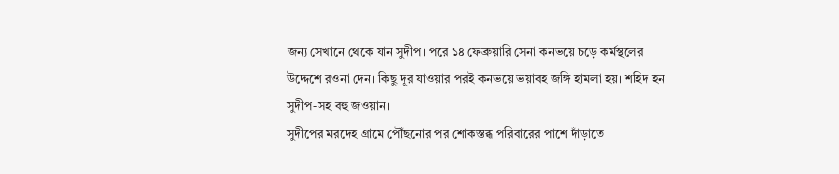জন্য সেখানে থেকে যান সুদীপ। পরে ১৪ ফেব্রুয়ারি সেনা কনভয়ে চড়ে কর্মস্থলের উদ্দেশে রওনা দেন। কিছু দূর যাওয়ার পরই কনভয়ে ভয়াবহ জঙ্গি হামলা হয়। শহিদ হন সুদীপ-সহ বহু জওয়ান।
সুদীপের মরদেহ গ্রামে পৌঁছনোর পর শোকস্তব্ধ পরিবারের পাশে দাঁড়াতে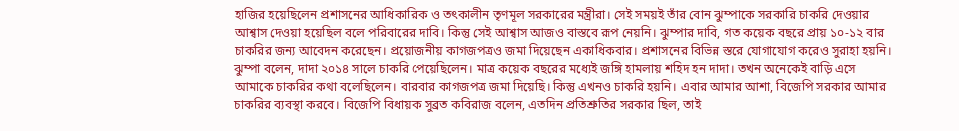হাজির হয়েছিলেন প্রশাসনের আধিকারিক ও তৎকালীন তৃণমূল সরকারের মন্ত্রীরা। সেই সময়ই তাঁর বোন ঝুম্পাকে সরকারি চাকরি দেওয়ার আশ্বাস দেওয়া হয়েছিল বলে পরিবারের দাবি। কিন্তু সেই আশ্বাস আজও বাস্তবে রূপ নেয়নি। ঝুম্পার দাবি, গত কয়েক বছরে প্রায় ১০-১২ বার চাকরির জন্য আবেদন করেছেন। প্রয়োজনীয় কাগজপত্রও জমা দিয়েছেন একাধিকবার। প্রশাসনের বিভিন্ন স্তরে যোগাযোগ করেও সুরাহা হয়নি। ঝুম্পা বলেন, দাদা ২০১৪ সালে চাকরি পেয়েছিলেন। মাত্র কয়েক বছরের মধ্যেই জঙ্গি হামলায় শহিদ হন দাদা। তখন অনেকেই বাড়ি এসে আমাকে চাকরির কথা বলেছিলেন। বারবার কাগজপত্র জমা দিয়েছি। কিন্তু এখনও চাকরি হয়নি। এবার আমার আশা, বিজেপি সরকার আমার চাকরির ব্যবস্থা করবে। বিজেপি বিধায়ক সুব্রত কবিরাজ বলেন, এতদিন প্রতিশ্রুতির সরকার ছিল, তাই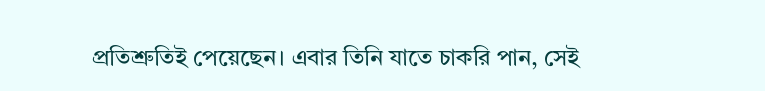প্রতিশ্রুতিই পেয়েছেন। এবার তিনি যাতে চাকরি পান, সেই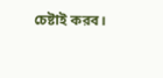চেষ্টাই করব।